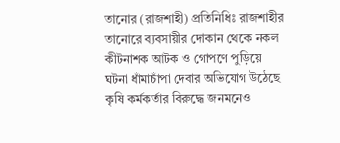তানোর (রাজশাহী) প্রতিনিধিঃ রাজশাহীর তানোরে ব্যবসায়ীর দোকান থেকে নকল কীটনাশক আটক ও গোপণে পুড়িয়ে ঘটনা ধাঁমাচাঁপা দেবার অভিযোগ উঠেছে কৃষি কর্মকর্তার বিরুদ্ধে জনমনেও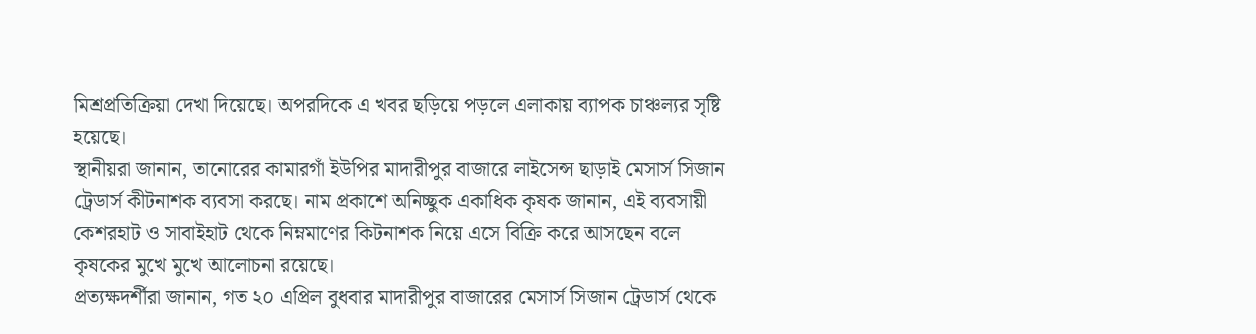মিশ্রপ্রতিক্রিয়া দেখা দিয়েছে। অপরদিকে এ খবর ছড়িয়ে পড়লে এলাকায় ব্যাপক চাঞ্চল্যর সৃষ্টি হয়েছে।
স্থানীয়রা জানান, তানোরের কামারগাঁ ইউপির মাদারীপুর বাজারে লাইসেন্স ছাড়াই মেসার্স সিজান ট্রেডার্স কীটনাশক ব্যবসা করছে। নাম প্রকাশে অনিচ্ছুক একাধিক কৃষক জানান, এই ব্যবসায়ী কেশরহাট ও সাবাইহাট থেকে নিম্নমাণের কিটনাশক নিয়ে এসে বিক্রি করে আসছেন বলে কৃষকের মুখে মুখে আলোচনা রয়েছে।
প্রত্যক্ষদর্শীরা জানান, গত ২০ এপ্রিল বুধবার মাদারীপুর বাজারের মেসার্স সিজান ট্রেডার্স থেকে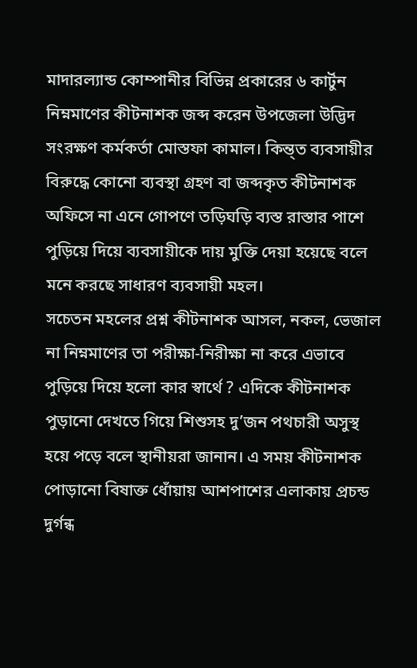মাদারল্যান্ড কোম্পানীর বিভিন্ন প্রকারের ৬ কার্টুন নিম্নমাণের কীটনাশক জব্দ করেন উপজেলা উদ্ভিদ সংরক্ষণ কর্মকর্তা মোস্তফা কামাল। কিন্ত্ত ব্যবসায়ীর বিরুদ্ধে কোনো ব্যবস্থা গ্রহণ বা জব্দকৃত কীটনাশক অফিসে না এনে গোপণে তড়িঘড়ি ব্যস্ত রাস্তার পাশে পুড়িয়ে দিয়ে ব্যবসায়ীকে দায় মুক্তি দেয়া হয়েছে বলে মনে করছে সাধারণ ব্যবসায়ী মহল।
সচেতন মহলের প্রশ্ন কীটনাশক আসল, নকল, ভেজাল না নিম্নমাণের তা পরীক্ষা-নিরীক্ষা না করে এভাবে পুড়িয়ে দিয়ে হলো কার স্বার্থে ? এদিকে কীটনাশক পুড়ানো দেখতে গিয়ে শিশুসহ দু’জন পথচারী অসুস্থ হয়ে পড়ে বলে স্থানীয়রা জানান। এ সময় কীটনাশক পোড়ানো বিষাক্ত ধোঁয়ায় আশপাশের এলাকায় প্রচন্ড দুর্গন্ধ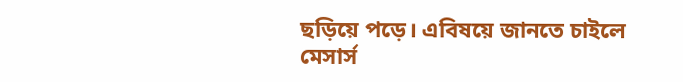ছড়িয়ে পড়ে। এবিষয়ে জানতে চাইলে মেসার্স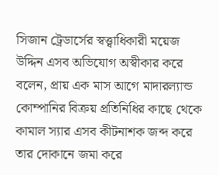সিজান ট্রেডার্সের স্বত্ত্বাধিকারী ময়েজ উদ্দিন এসব অভিযোগ অস্বীকার করে বলেন, প্রায় এক মাস আগে মাদারল্যান্ড কোম্পানির বিক্রয় প্রতিনিধির কাছে থেকে কামাল স্যার এসব কীটনাশক জব্দ করে তার দোকানে জমা করে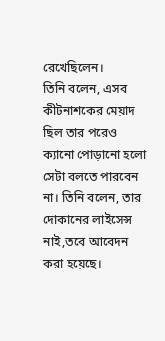রেখেছিলেন।
তিনি বলেন, এসব কীটনাশকের মেয়াদ ছিল তার পরেও ক্যানো পোড়ানো হলো সেটা বলতে পারবেন না। তিনি বলেন, তার দোকানের লাইসেন্স নাই,তবে আবেদন করা হয়েছে।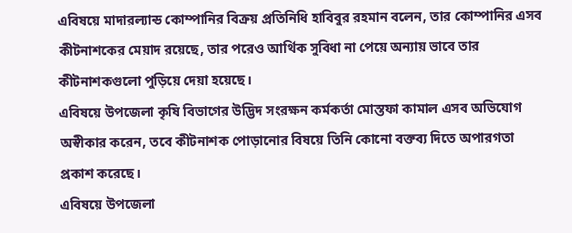এবিষয়ে মাদারল্যান্ড কোম্পানির বিক্রয় প্রতিনিধি হাবিবুর রহমান বলেন, তার কোম্পানির এসব কীটনাশকের মেয়াদ রয়েছে, তার পরেও আর্থিক সুবিধা না পেয়ে অন্যায় ভাবে তার কীটনাশকগুলো পুড়িয়ে দেয়া হয়েছে।
এবিষয়ে উপজেলা কৃষি বিভাগের উদ্ভিদ সংরক্ষন কর্মকর্তা মোস্তফা কামাল এসব অভিযোগ অস্বীকার করেন, তবে কীটনাশক পোড়ানোর বিষয়ে তিনি কোনো বক্তব্য দিতে অপারগতা প্রকাশ করেছে।
এবিষয়ে উপজেলা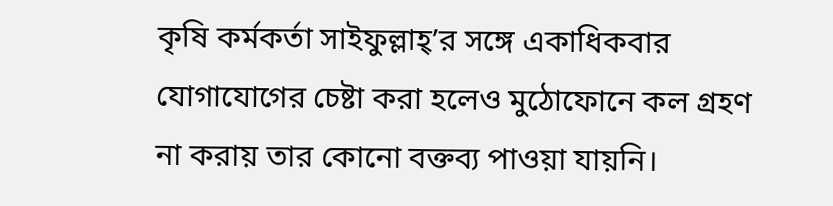কৃষি কর্মকর্তা সাইফুল্লাহ্’র সঙ্গে একাধিকবার যোগাযোগের চেষ্টা করা হলেও মুঠোফোনে কল গ্রহণ না করায় তার কোনো বক্তব্য পাওয়া যায়নি।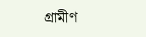গ্রামীণ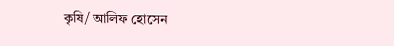কৃষি/ আলিফ হোসেন